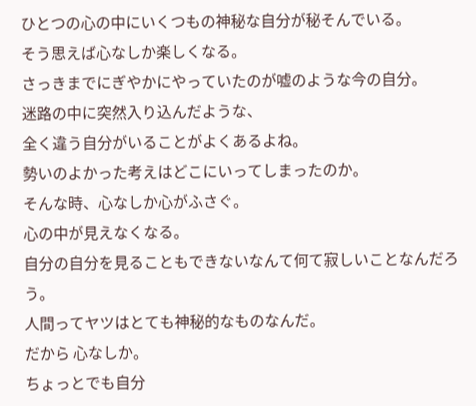ひとつの心の中にいくつもの神秘な自分が秘そんでいる。
そう思えば心なしか楽しくなる。
さっきまでにぎやかにやっていたのが嘘のような今の自分。
迷路の中に突然入り込んだような、
全く違う自分がいることがよくあるよね。
勢いのよかった考えはどこにいってしまったのか。
そんな時、心なしか心がふさぐ。
心の中が見えなくなる。
自分の自分を見ることもできないなんて何て寂しいことなんだろう。
人間ってヤツはとても神秘的なものなんだ。
だから 心なしか。
ちょっとでも自分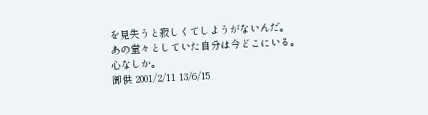を見失うと寂しくてしようがないんだ。
あの堂々としていた自分は今どこにいる。
心なしか。
御供 2001/2/11 13/6/15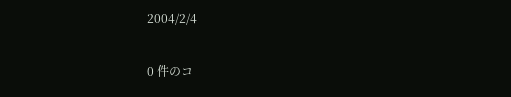2004/2/4

0 件のコ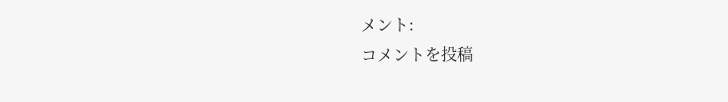メント:
コメントを投稿